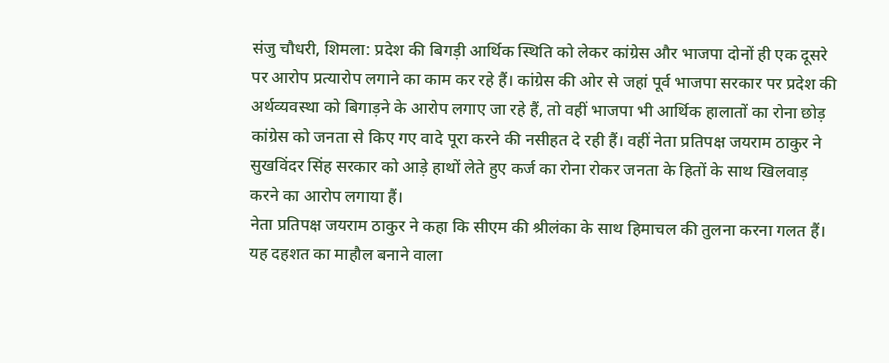संजु चौधरी, शिमला: प्रदेश की बिगड़ी आर्थिक स्थिति को लेकर कांग्रेस और भाजपा दोनों ही एक दूसरे पर आरोप प्रत्यारोप लगाने का काम कर रहे हैं। कांग्रेस की ओर से जहां पूर्व भाजपा सरकार पर प्रदेश की अर्थव्यवस्था को बिगाड़ने के आरोप लगाए जा रहे हैं, तो वहीं भाजपा भी आर्थिक हालातों का रोना छोड़ कांग्रेस को जनता से किए गए वादे पूरा करने की नसीहत दे रही हैं। वहीं नेता प्रतिपक्ष जयराम ठाकुर ने सुखविंदर सिंह सरकार को आड़े हाथों लेते हुए कर्ज का रोना रोकर जनता के हितों के साथ खिलवाड़ करने का आरोप लगाया हैं।
नेता प्रतिपक्ष जयराम ठाकुर ने कहा कि सीएम की श्रीलंका के साथ हिमाचल की तुलना करना गलत हैं। यह दहशत का माहौल बनाने वाला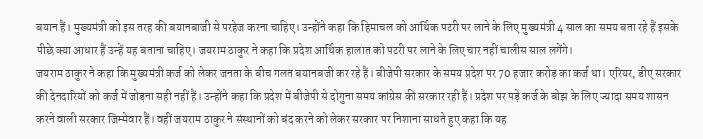बयान हैं। मुख्यमंत्री को इस तरह की बयानबाजी से परहेज करना चाहिए। उन्होंने कहा कि हिमाचल को आर्थिक पटरी पर लाने के लिए मुख्यमंत्री 4 साल का समय बता रहे हैं इसके पीछे क्या आधार हैं उन्हें यह बताना चाहिए। जयराम ठाकुर ने कहा कि प्रदेश आर्थिक हालात को पटरी पर लाने के लिए चार नहीं चालीस साल लगेंगे।
जयराम ठाकुर ने कहा कि मुख्यमंत्री कर्ज को लेकर जनता के बीच गलत बयानबजी कर रहे हैं। बीजेपी सरकार के समय प्रदेश पर 70 हजार करोड़ का कर्ज था। एरियर, डीए सरकार की देनदारियों को कर्ज में जोड़ना सही नहीं हैं। उन्होंने कहा कि प्रदेश में बीजेपी से दोगुना समय कांग्रेस की सरकार रही हैं। प्रदेश पर पड़े कर्ज के बोझ के लिए ज्यादा समय शासन करने वाली सरकार जिम्मेवार हैं। वहीं जयराम ठाकुर ने संस्थानों को बंद करने को लेकर सरकार पर निशाना साधते हुए कहा कि यह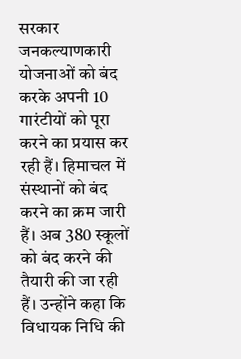सरकार जनकल्याणकारी योजनाओं को बंद करके अपनी 10 गारंटीयों को पूरा करने का प्रयास कर रही हैं। हिमाचल में संस्थानों को बंद करने का क्रम जारी हैं। अब 380 स्कूलों को बंद करने की तैयारी की जा रही हैं। उन्होंने कहा कि विधायक निधि की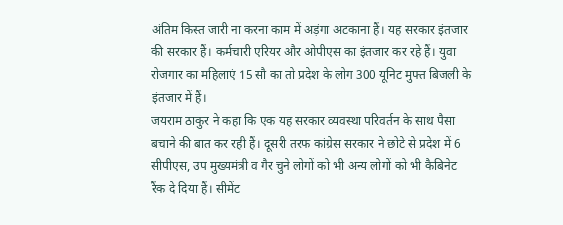अंतिम किस्त जारी ना करना काम में अड़ंगा अटकाना हैं। यह सरकार इंतजार की सरकार हैं। कर्मचारी एरियर और ओपीएस का इंतजार कर रहे हैं। युवा रोजगार का महिलाएं 15 सौ का तो प्रदेश के लोग 300 यूनिट मुफ्त बिजली के इंतजार में हैं।
जयराम ठाकुर ने कहा कि एक यह सरकार व्यवस्था परिवर्तन के साथ पैसा बचाने की बात कर रही हैं। दूसरी तरफ कांग्रेस सरकार ने छोटे से प्रदेश में 6 सीपीएस, उप मुख्यमंत्री व गैर चुने लोगों को भी अन्य लोगों को भी कैबिनेट रैंक दे दिया हैं। सीमेंट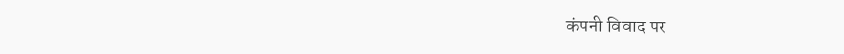कंपनी विवाद पर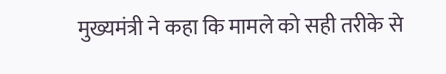मुख्यमंत्री ने कहा कि मामले को सही तरीके से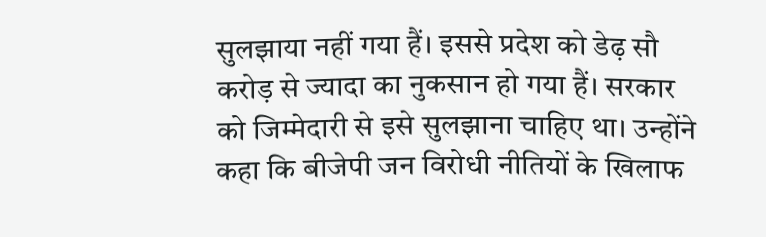सुलझाया नहीं गया हैं। इससे प्रदेश को डेढ़ सौ करोड़ से ज्यादा का नुकसान हो गया हैं। सरकार को जिम्मेदारी से इसे सुलझाना चाहिए था। उन्होंने कहा कि बीजेपी जन विरोधी नीतियों के खिलाफ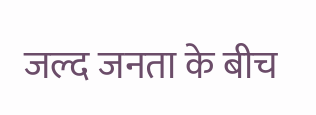जल्द जनता के बीच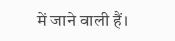में जाने वाली हैं।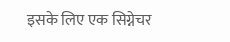इसके लिए एक सिग्नेचर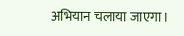अभियान चलाया जाएगा।